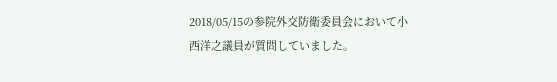2018/05/15の参院外交防衛委員会において小西洋之議員が質問していました。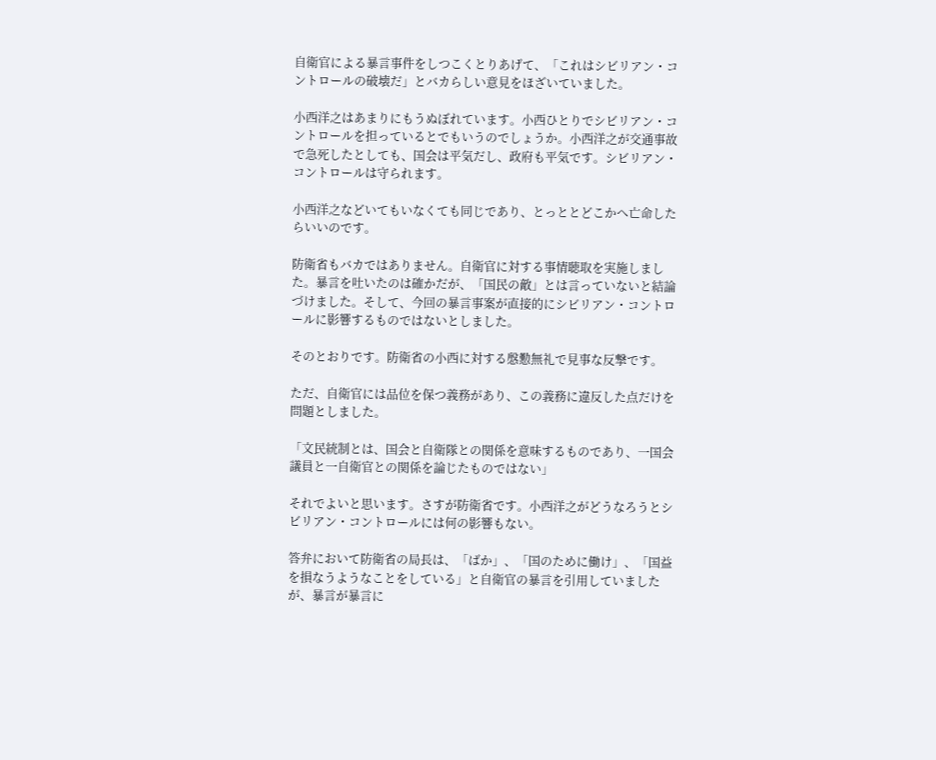自衛官による暴言事件をしつこくとりあげて、「これはシビリアン・コントロールの破壊だ」とバカらしい意見をほざいていました。

小西洋之はあまりにもうぬぼれています。小西ひとりでシビリアン・コントロールを担っているとでもいうのでしょうか。小西洋之が交通事故で急死したとしても、国会は平気だし、政府も平気です。シビリアン・コントロールは守られます。

小西洋之などいてもいなくても同じであり、とっととどこかへ亡命したらいいのです。

防衛省もバカではありません。自衛官に対する事情聴取を実施しました。暴言を吐いたのは確かだが、「国民の敵」とは言っていないと結論づけました。そして、今回の暴言事案が直接的にシビリアン・コントロールに影響するものではないとしました。

そのとおりです。防衛省の小西に対する慇懃無礼で見事な反撃です。

ただ、自衛官には品位を保つ義務があり、この義務に違反した点だけを問題としました。

「文民統制とは、国会と自衛隊との関係を意味するものであり、一国会議員と一自衛官との関係を論じたものではない」

それでよいと思います。さすが防衛省です。小西洋之がどうなろうとシビリアン・コントロールには何の影響もない。

答弁において防衛省の局長は、「ばか」、「国のために働け」、「国益を損なうようなことをしている」と自衛官の暴言を引用していましたが、暴言が暴言に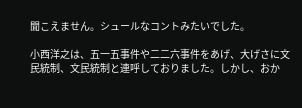聞こえません。シュールなコントみたいでした。

小西洋之は、五一五事件や二二六事件をあげ、大げさに文民統制、文民統制と連呼しておりました。しかし、おか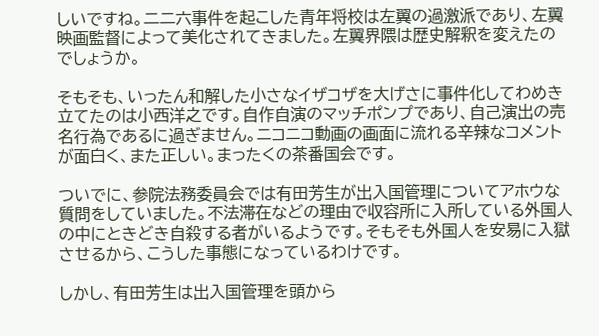しいですね。二二六事件を起こした青年将校は左翼の過激派であり、左翼映画監督によって美化されてきました。左翼界隈は歴史解釈を変えたのでしょうか。

そもそも、いったん和解した小さなイザコザを大げさに事件化してわめき立てたのは小西洋之です。自作自演のマッチポンプであり、自己演出の売名行為であるに過ぎません。ニコニコ動画の画面に流れる辛辣なコメントが面白く、また正しい。まったくの茶番国会です。

ついでに、参院法務委員会では有田芳生が出入国管理についてアホウな質問をしていました。不法滞在などの理由で収容所に入所している外国人の中にときどき自殺する者がいるようです。そもそも外国人を安易に入獄させるから、こうした事態になっているわけです。

しかし、有田芳生は出入国管理を頭から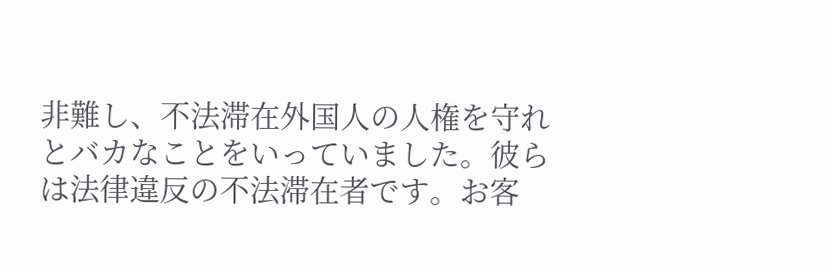非難し、不法滞在外国人の人権を守れとバカなことをいっていました。彼らは法律違反の不法滞在者です。お客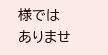様ではありませ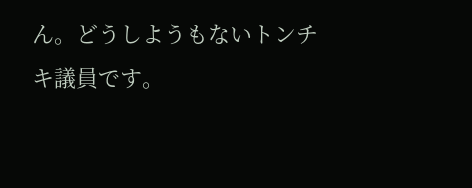ん。どうしようもないトンチキ議員です。